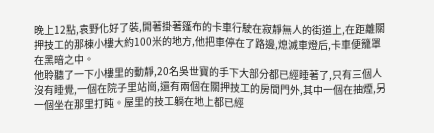晚上12點,袁野化好了裝,開著掛著篷布的卡車行駛在寂靜無人的街道上,在距離關押技工的那棟小樓大約100米的地方,他把車停在了路邊,熄滅車燈后,卡車便籠罩在黑暗之中。
他聆聽了一下小樓里的動靜,20名吳世寶的手下大部分都已經睡著了,只有三個人沒有睡覺,一個在院子里站崗,還有兩個在關押技工的房間門外,其中一個在抽煙,另一個坐在那里打盹。屋里的技工躺在地上都已經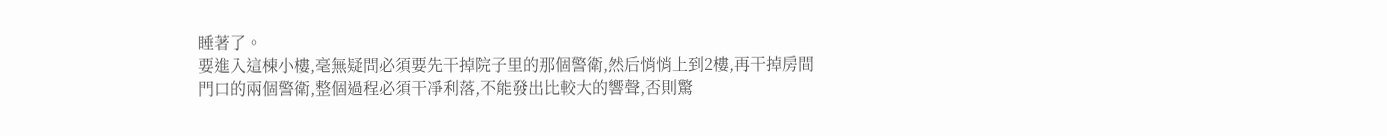睡著了。
要進入這棟小樓,毫無疑問必須要先干掉院子里的那個警衛,然后悄悄上到2樓,再干掉房間門口的兩個警衛,整個過程必須干凈利落,不能發出比較大的響聲,否則驚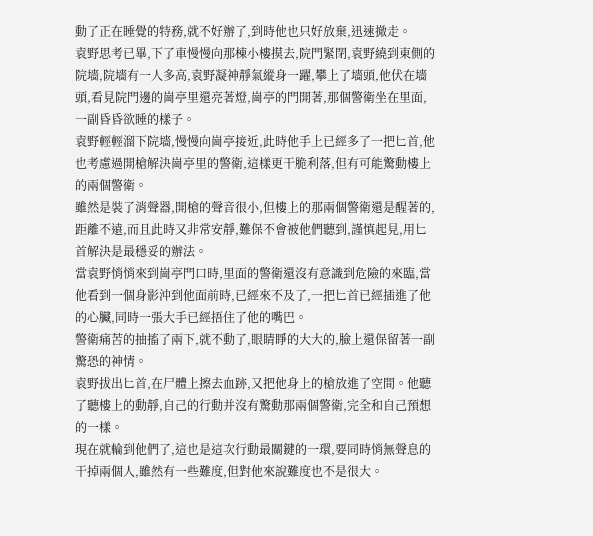動了正在睡覺的特務,就不好辦了,到時他也只好放棄,迅速撤走。
袁野思考已畢,下了車慢慢向那棟小樓摸去,院門緊閉,袁野繞到東側的院墻,院墻有一人多高,袁野凝神靜氣縱身一躍,攀上了墻頭,他伏在墻頭,看見院門邊的崗亭里還亮著燈,崗亭的門開著,那個警衛坐在里面,一副昏昏欲睡的樣子。
袁野輕輕溜下院墻,慢慢向崗亭接近,此時他手上已經多了一把匕首,他也考慮過開槍解決崗亭里的警衛,這樣更干脆利落,但有可能驚動樓上的兩個警衛。
雖然是裝了消聲器,開槍的聲音很小,但樓上的那兩個警衛還是醒著的,距離不遠,而且此時又非常安靜,難保不會被他們聽到,謹慎起見,用匕首解決是最穩妥的辦法。
當袁野悄悄來到崗亭門口時,里面的警衛還沒有意識到危險的來臨,當他看到一個身影沖到他面前時,已經來不及了,一把匕首已經插進了他的心臟,同時一張大手已經捂住了他的嘴巴。
警衛痛苦的抽搐了兩下,就不動了,眼睛睜的大大的,臉上還保留著一副驚恐的神情。
袁野拔出匕首,在尸體上擦去血跡,又把他身上的槍放進了空間。他聽了聽樓上的動靜,自己的行動并沒有驚動那兩個警衛,完全和自己預想的一樣。
現在就輪到他們了,這也是這次行動最關鍵的一環,要同時悄無聲息的干掉兩個人,雖然有一些難度,但對他來說難度也不是很大。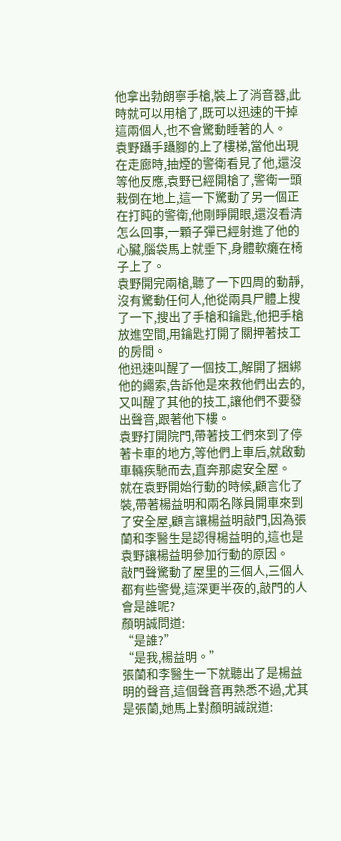他拿出勃朗寧手槍,裝上了消音器,此時就可以用槍了,既可以迅速的干掉這兩個人,也不會驚動睡著的人。
袁野躡手躡腳的上了樓梯,當他出現在走廊時,抽煙的警衛看見了他,還沒等他反應,袁野已經開槍了,警衛一頭栽倒在地上,這一下驚動了另一個正在打盹的警衛,他剛睜開眼,還沒看清怎么回事,一顆子彈已經射進了他的心臟,腦袋馬上就垂下,身體軟癱在椅子上了。
袁野開完兩槍,聽了一下四周的動靜,沒有驚動任何人,他從兩具尸體上搜了一下,搜出了手槍和鑰匙,他把手槍放進空間,用鑰匙打開了關押著技工的房間。
他迅速叫醒了一個技工,解開了捆綁他的繩索,告訴他是來救他們出去的,又叫醒了其他的技工,讓他們不要發出聲音,跟著他下樓。
袁野打開院門,帶著技工們來到了停著卡車的地方,等他們上車后,就啟動車輛疾馳而去,直奔那處安全屋。
就在袁野開始行動的時候,顧言化了裝,帶著楊益明和兩名隊員開車來到了安全屋,顧言讓楊益明敲門,因為張蘭和李醫生是認得楊益明的,這也是袁野讓楊益明參加行動的原因。
敲門聲驚動了屋里的三個人,三個人都有些警覺,這深更半夜的,敲門的人會是誰呢?
顏明誠問道:
“是誰?”
“是我,楊益明。”
張蘭和李醫生一下就聽出了是楊益明的聲音,這個聲音再熟悉不過,尤其是張蘭,她馬上對顏明誠說道: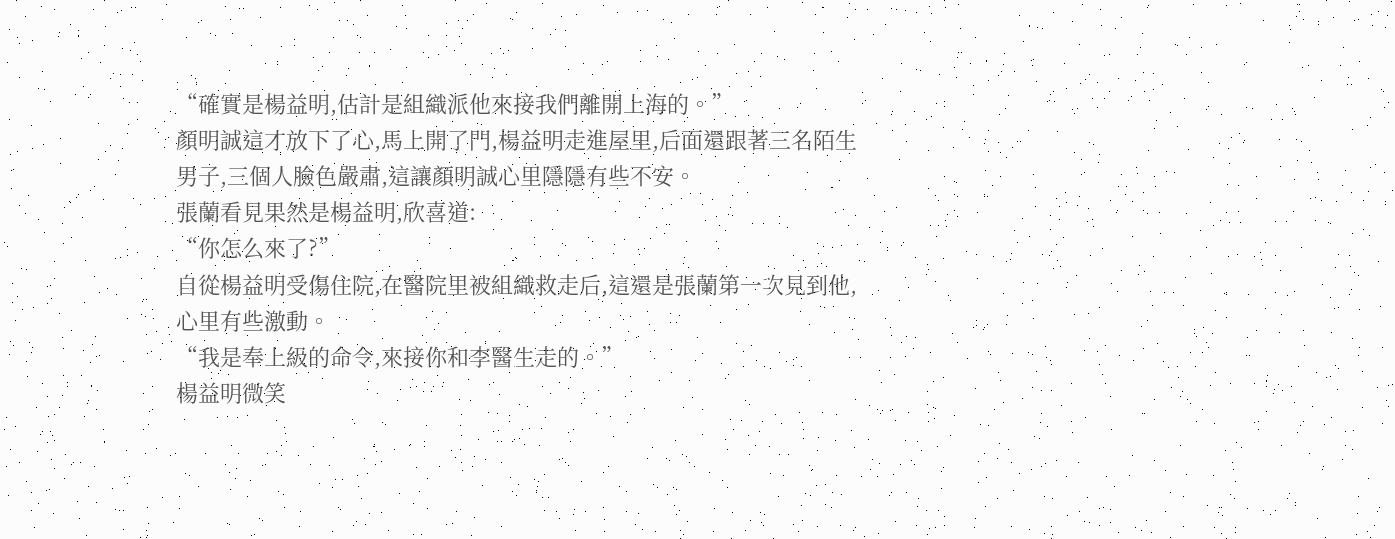“確實是楊益明,估計是組織派他來接我們離開上海的。”
顏明誠這才放下了心,馬上開了門,楊益明走進屋里,后面還跟著三名陌生男子,三個人臉色嚴肅,這讓顏明誠心里隱隱有些不安。
張蘭看見果然是楊益明,欣喜道:
“你怎么來了?”
自從楊益明受傷住院,在醫院里被組織救走后,這還是張蘭第一次見到他,心里有些激動。
“我是奉上級的命令,來接你和李醫生走的。”
楊益明微笑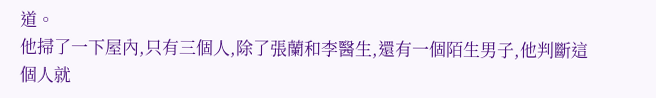道。
他掃了一下屋內,只有三個人,除了張蘭和李醫生,還有一個陌生男子,他判斷這個人就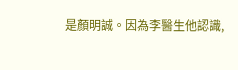是顏明誠。因為李醫生他認識,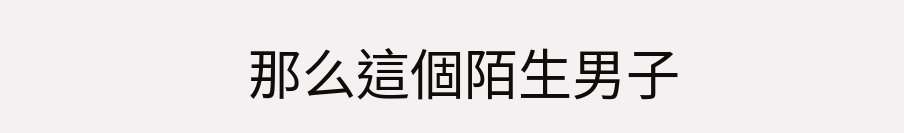那么這個陌生男子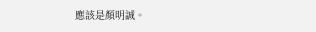應該是顏明誠。